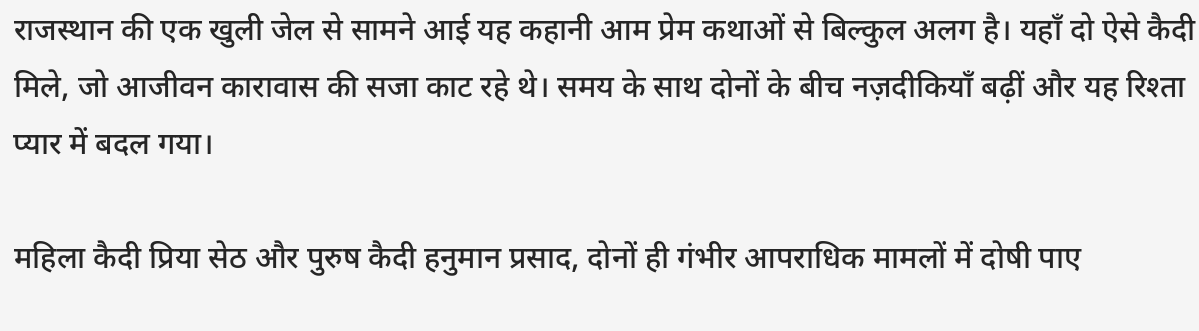राजस्थान की एक खुली जेल से सामने आई यह कहानी आम प्रेम कथाओं से बिल्कुल अलग है। यहाँ दो ऐसे कैदी मिले, जो आजीवन कारावास की सजा काट रहे थे। समय के साथ दोनों के बीच नज़दीकियाँ बढ़ीं और यह रिश्ता प्यार में बदल गया।

महिला कैदी प्रिया सेठ और पुरुष कैदी हनुमान प्रसाद, दोनों ही गंभीर आपराधिक मामलों में दोषी पाए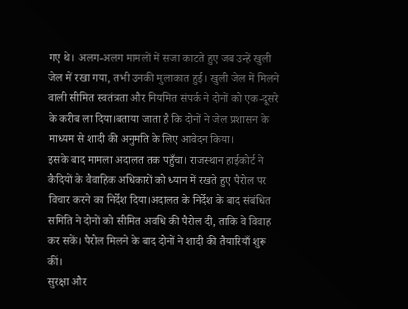गए थे। अलग-अलग मामलों में सजा काटते हुए जब उन्हें खुली जेल में रखा गया, तभी उनकी मुलाकात हुई। खुली जेल में मिलने वाली सीमित स्वतंत्रता और नियमित संपर्क ने दोनों को एक-दूसरे के करीब ला दिया।बताया जाता है कि दोनों ने जेल प्रशासन के माध्यम से शादी की अनुमति के लिए आवेदन किया।
इसके बाद मामला अदालत तक पहुँचा। राजस्थान हाईकोर्ट ने कैदियों के वैवाहिक अधिकारों को ध्यान में रखते हुए पैरोल पर विचार करने का निर्देश दिया।अदालत के निर्देश के बाद संबंधित समिति ने दोनों को सीमित अवधि की पैरोल दी, ताकि वे विवाह कर सकें। पैरोल मिलने के बाद दोनों ने शादी की तैयारियाँ शुरू कीं।
सुरक्षा और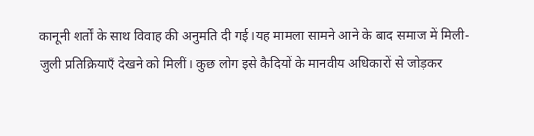कानूनी शर्तों के साथ विवाह की अनुमति दी गई।यह मामला सामने आने के बाद समाज में मिली-जुली प्रतिक्रियाएँ देखने को मिलीं। कुछ लोग इसे कैदियों के मानवीय अधिकारों से जोड़कर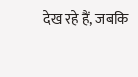देख रहे हैं, जबकि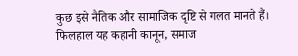कुछ इसे नैतिक और सामाजिक दृष्टि से गलत मानते हैं।
फिलहाल यह कहानी कानून, समाज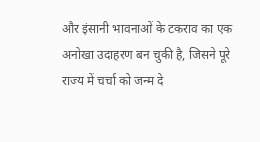और इंसानी भावनाओं के टकराव का एक अनोखा उदाहरण बन चुकी है, जिसने पूरे राज्य में चर्चा को जन्म दे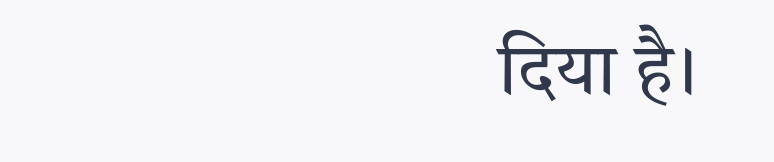दिया है।